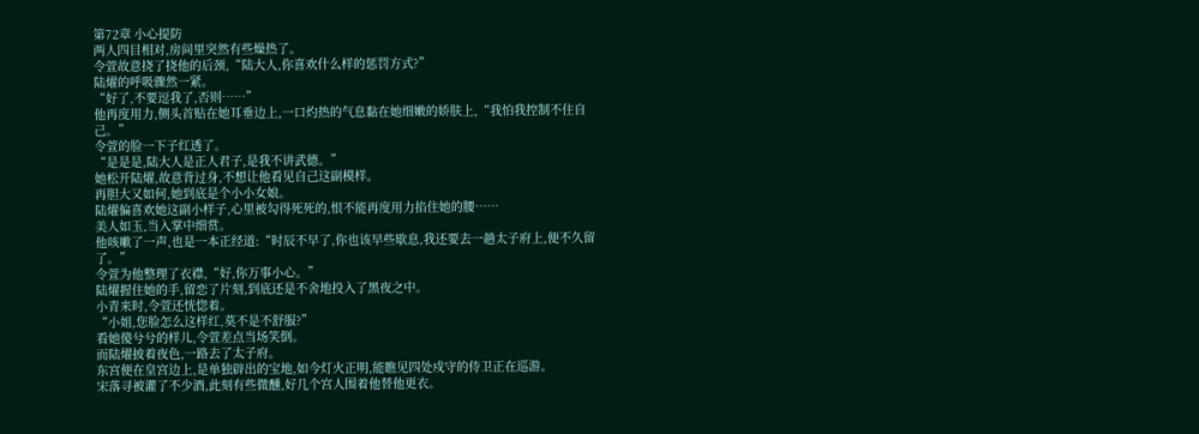第72章 小心提防
两人四目相对,房间里突然有些燥热了。
令萱故意挠了挠他的后颈,“陆大人,你喜欢什么样的惩罚方式?”
陆燿的呼吸骤然一紧。
“好了,不要逗我了,否则……”
他再度用力,侧头首贴在她耳垂边上,一口灼热的气息黏在她细嫩的娇肤上,“我怕我控制不住自己。”
令萱的脸一下子红透了。
“是是是,陆大人是正人君子,是我不讲武德。”
她松开陆燿,故意背过身,不想让他看见自己这副模样。
再胆大又如何,她到底是个小小女娘。
陆燿偏喜欢她这副小样子,心里被勾得死死的,恨不能再度用力掐住她的腰……
美人如玉,当入掌中细赏。
他咳嗽了一声,也是一本正经道:“时辰不早了,你也该早些歇息,我还要去一趟太子府上,便不久留了。”
令萱为他整理了衣襟,“好,你万事小心。”
陆燿握住她的手,留恋了片刻,到底还是不舍地投入了黑夜之中。
小青来时,令萱还恍惚着。
“小姐,您脸怎么这样红,莫不是不舒服?”
看她傻兮兮的样儿,令萱差点当场笑倒。
而陆燿披着夜色,一路去了太子府。
东宫便在皇宫边上,是单独辟出的宝地,如今灯火正明,能瞧见四处戍守的侍卫正在巡游。
宋落寻被灌了不少酒,此刻有些微醺,好几个宫人围着他替他更衣。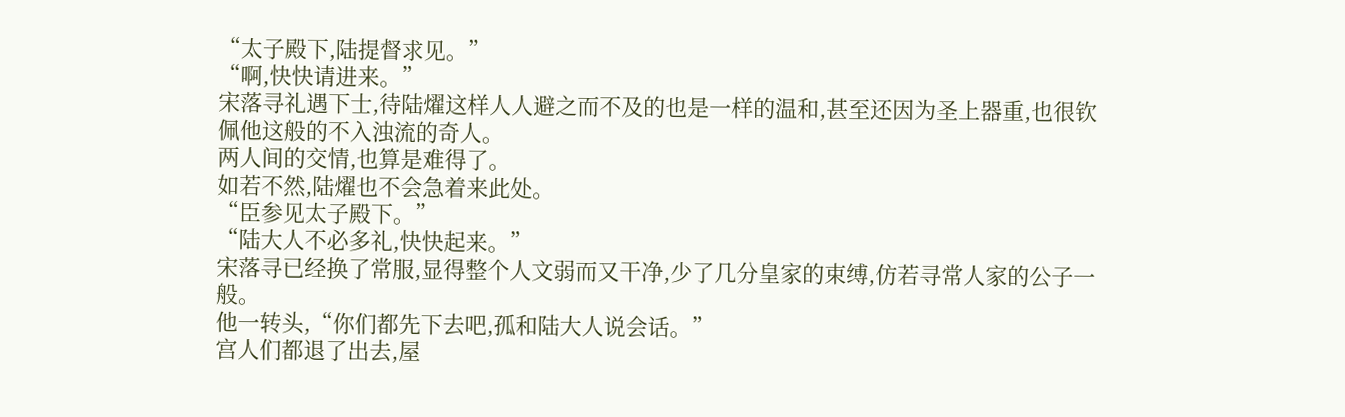“太子殿下,陆提督求见。”
“啊,快快请进来。”
宋落寻礼遇下士,待陆燿这样人人避之而不及的也是一样的温和,甚至还因为圣上器重,也很钦佩他这般的不入浊流的奇人。
两人间的交情,也算是难得了。
如若不然,陆燿也不会急着来此处。
“臣参见太子殿下。”
“陆大人不必多礼,快快起来。”
宋落寻已经换了常服,显得整个人文弱而又干净,少了几分皇家的束缚,仿若寻常人家的公子一般。
他一转头,“你们都先下去吧,孤和陆大人说会话。”
宫人们都退了出去,屋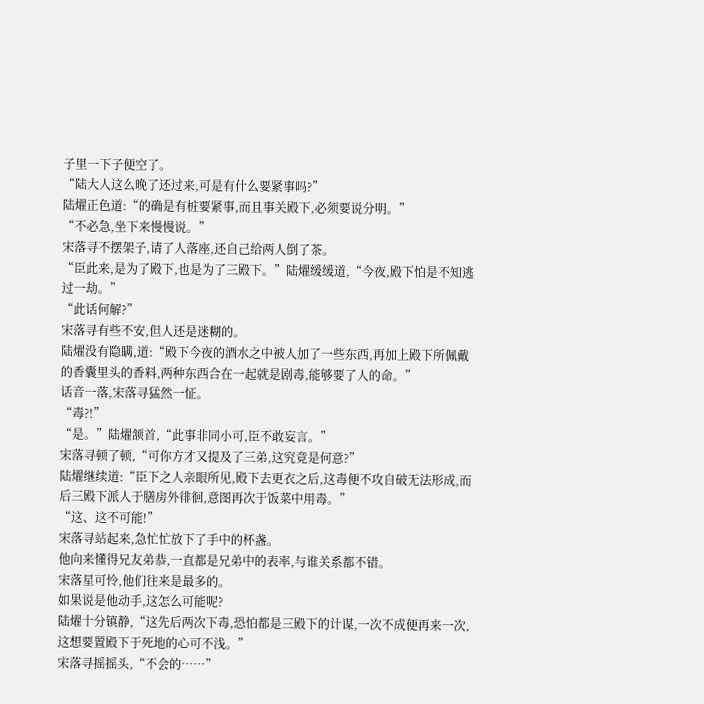子里一下子便空了。
“陆大人这么晚了还过来,可是有什么要紧事吗?”
陆燿正色道:“的确是有桩要紧事,而且事关殿下,必须要说分明。”
“不必急,坐下来慢慢说。”
宋落寻不摆架子,请了人落座,还自己给两人倒了茶。
“臣此来,是为了殿下,也是为了三殿下。”陆燿缓缓道,“今夜,殿下怕是不知逃过一劫。”
“此话何解?”
宋落寻有些不安,但人还是迷糊的。
陆燿没有隐瞒,道:“殿下今夜的酒水之中被人加了一些东西,再加上殿下所佩戴的香囊里头的香料,两种东西合在一起就是剧毒,能够要了人的命。”
话音一落,宋落寻猛然一怔。
“毒?!”
“是。”陆燿颔首,“此事非同小可,臣不敢妄言。”
宋落寻顿了顿,“可你方才又提及了三弟,这究竟是何意?”
陆燿继续道:“臣下之人亲眼所见,殿下去更衣之后,这毒便不攻自破无法形成,而后三殿下派人于膳房外徘徊,意图再次于饭菜中用毒。”
“这、这不可能!”
宋落寻站起来,急忙忙放下了手中的杯盏。
他向来懂得兄友弟恭,一直都是兄弟中的表率,与谁关系都不错。
宋落星可怜,他们往来是最多的。
如果说是他动手,这怎么可能呢?
陆燿十分镇静,“这先后两次下毒,恐怕都是三殿下的计谋,一次不成便再来一次,这想要置殿下于死地的心可不浅。”
宋落寻摇摇头,“不会的……”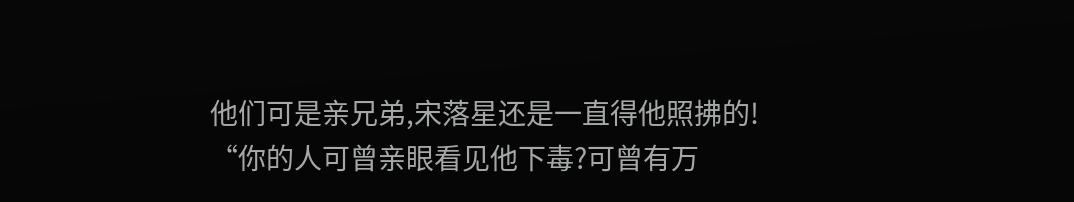他们可是亲兄弟,宋落星还是一直得他照拂的!
“你的人可曾亲眼看见他下毒?可曾有万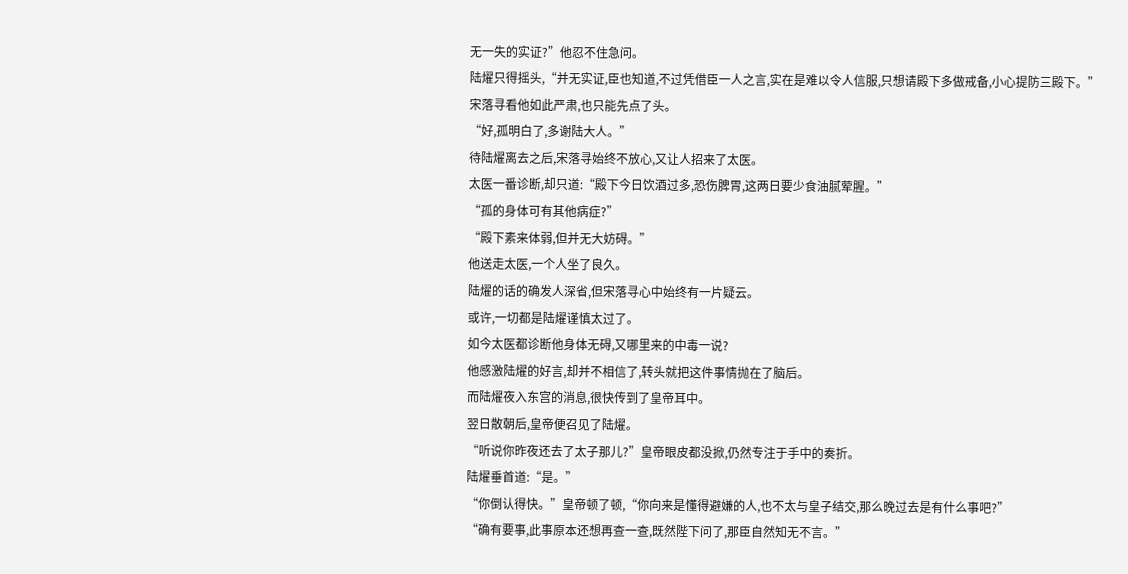无一失的实证?”他忍不住急问。
陆燿只得摇头,“并无实证,臣也知道,不过凭借臣一人之言,实在是难以令人信服,只想请殿下多做戒备,小心提防三殿下。”
宋落寻看他如此严肃,也只能先点了头。
“好,孤明白了,多谢陆大人。”
待陆燿离去之后,宋落寻始终不放心,又让人招来了太医。
太医一番诊断,却只道:“殿下今日饮酒过多,恐伤脾胃,这两日要少食油腻荤腥。”
“孤的身体可有其他病症?”
“殿下素来体弱,但并无大妨碍。”
他送走太医,一个人坐了良久。
陆燿的话的确发人深省,但宋落寻心中始终有一片疑云。
或许,一切都是陆燿谨慎太过了。
如今太医都诊断他身体无碍,又哪里来的中毒一说?
他感激陆燿的好言,却并不相信了,转头就把这件事情抛在了脑后。
而陆燿夜入东宫的消息,很快传到了皇帝耳中。
翌日散朝后,皇帝便召见了陆燿。
“听说你昨夜还去了太子那儿?”皇帝眼皮都没掀,仍然专注于手中的奏折。
陆燿垂首道:“是。”
“你倒认得快。”皇帝顿了顿,“你向来是懂得避嫌的人,也不太与皇子结交,那么晚过去是有什么事吧?”
“确有要事,此事原本还想再查一查,既然陛下问了,那臣自然知无不言。”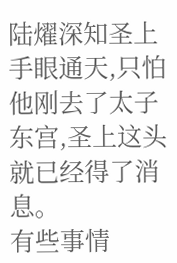陆燿深知圣上手眼通天,只怕他刚去了太子东宫,圣上这头就已经得了消息。
有些事情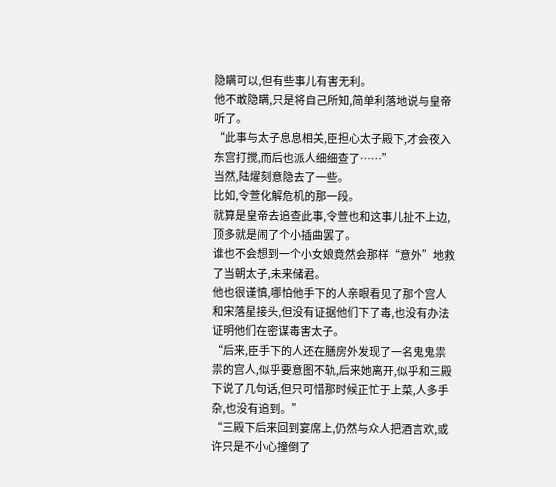隐瞒可以,但有些事儿有害无利。
他不敢隐瞒,只是将自己所知,简单利落地说与皇帝听了。
“此事与太子息息相关,臣担心太子殿下,才会夜入东宫打搅,而后也派人细细查了……”
当然,陆燿刻意隐去了一些。
比如,令萱化解危机的那一段。
就算是皇帝去追查此事,令萱也和这事儿扯不上边,顶多就是闹了个小插曲罢了。
谁也不会想到一个小女娘竟然会那样“意外”地救了当朝太子,未来储君。
他也很谨慎,哪怕他手下的人亲眼看见了那个宫人和宋落星接头,但没有证据他们下了毒,也没有办法证明他们在密谋毒害太子。
“后来,臣手下的人还在膳房外发现了一名鬼鬼祟祟的宫人,似乎要意图不轨,后来她离开,似乎和三殿下说了几句话,但只可惜那时候正忙于上菜,人多手杂,也没有追到。”
“三殿下后来回到宴席上,仍然与众人把酒言欢,或许只是不小心撞倒了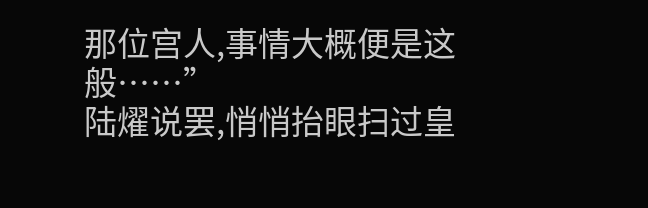那位宫人,事情大概便是这般……”
陆燿说罢,悄悄抬眼扫过皇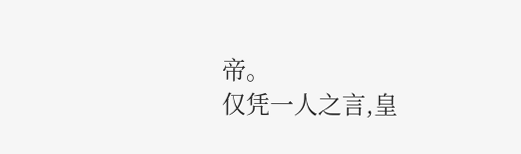帝。
仅凭一人之言,皇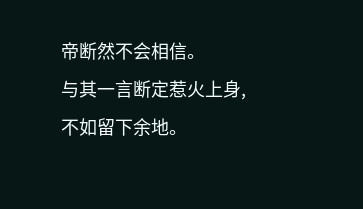帝断然不会相信。
与其一言断定惹火上身,不如留下余地。